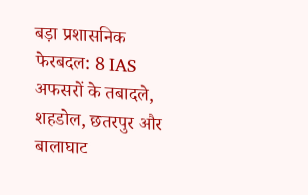बड़ा प्रशासनिक फेरबदल: 8 IAS अफसरों के तबादले, शहडोल, छतरपुर और बालाघाट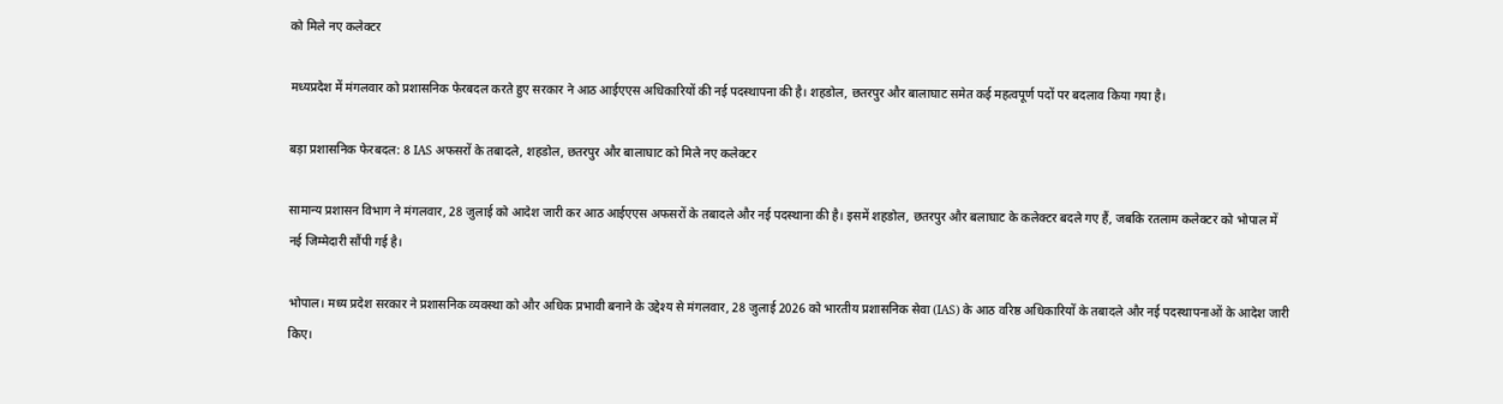को मिले नए कलेक्टर

मध्यप्रदेश में मंगलवार को प्रशासनिक फेरबदल करते हुए सरकार ने आठ आईएएस अधिकारियों की नई पदस्थापना की है। शहडोल, छतरपुर और बालाघाट समेत कई महत्वपूर्ण पदों पर बदलाव किया गया है।

बड़ा प्रशासनिक फेरबदल: 8 IAS अफसरों के तबादले, शहडोल, छतरपुर और बालाघाट को मिले नए कलेक्टर

सामान्य प्रशासन विभाग ने मंगलवार, 28 जुलाई को आदेश जारी कर आठ आईएएस अफसरों के तबादले और नई पदस्थाना की है। इसमें शहडोल, छतरपुर और बलाघाट के कलेक्टर बदले गए हैं, जबकि रतलाम कलेक्टर को भोपाल में नई जिम्मेदारी सौंपी गई है।

भोपाल। मध्य प्रदेश सरकार ने प्रशासनिक व्यवस्था को और अधिक प्रभावी बनाने के उद्देश्य से मंगलवार, 28 जुलाई 2026 को भारतीय प्रशासनिक सेवा (IAS) के आठ वरिष्ठ अधिकारियों के तबादले और नई पदस्थापनाओं के आदेश जारी किए।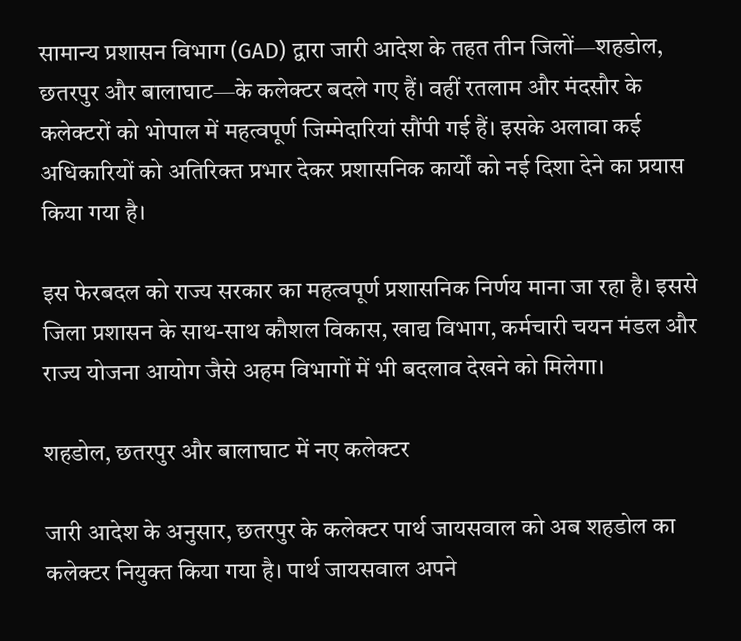सामान्य प्रशासन विभाग (GAD) द्वारा जारी आदेश के तहत तीन जिलों—शहडोल, छतरपुर और बालाघाट—के कलेक्टर बदले गए हैं। वहीं रतलाम और मंदसौर के कलेक्टरों को भोपाल में महत्वपूर्ण जिम्मेदारियां सौंपी गई हैं। इसके अलावा कई अधिकारियों को अतिरिक्त प्रभार देकर प्रशासनिक कार्यों को नई दिशा देने का प्रयास किया गया है।

इस फेरबदल को राज्य सरकार का महत्वपूर्ण प्रशासनिक निर्णय माना जा रहा है। इससे जिला प्रशासन के साथ-साथ कौशल विकास, खाद्य विभाग, कर्मचारी चयन मंडल और राज्य योजना आयोग जैसे अहम विभागों में भी बदलाव देखने को मिलेगा।

शहडोल, छतरपुर और बालाघाट में नए कलेक्टर

जारी आदेश के अनुसार, छतरपुर के कलेक्टर पार्थ जायसवाल को अब शहडोल का कलेक्टर नियुक्त किया गया है। पार्थ जायसवाल अपने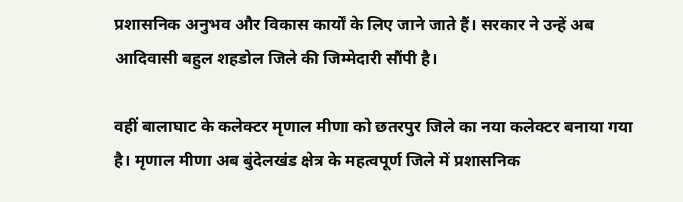प्रशासनिक अनुभव और विकास कार्यों के लिए जाने जाते हैं। सरकार ने उन्हें अब आदिवासी बहुल शहडोल जिले की जिम्मेदारी सौंपी है।

वहीं बालाघाट के कलेक्टर मृणाल मीणा को छतरपुर जिले का नया कलेक्टर बनाया गया है। मृणाल मीणा अब बुंदेलखंड क्षेत्र के महत्वपूर्ण जिले में प्रशासनिक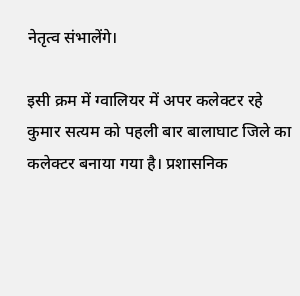नेतृत्व संभालेंगे।

इसी क्रम में ग्वालियर में अपर कलेक्टर रहे कुमार सत्यम को पहली बार बालाघाट जिले का कलेक्टर बनाया गया है। प्रशासनिक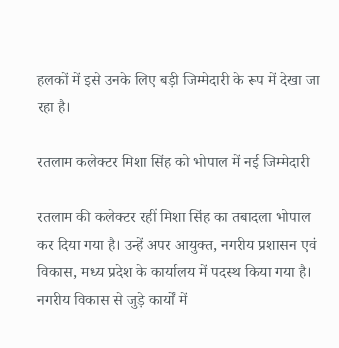हलकों में इसे उनके लिए बड़ी जिम्मेदारी के रूप में देखा जा रहा है।

रतलाम कलेक्टर मिशा सिंह को भोपाल में नई जिम्मेदारी

रतलाम की कलेक्टर रहीं मिशा सिंह का तबादला भोपाल कर दिया गया है। उन्हें अपर आयुक्त, नगरीय प्रशासन एवं विकास, मध्य प्रदेश के कार्यालय में पदस्थ किया गया है। नगरीय विकास से जुड़े कार्यों में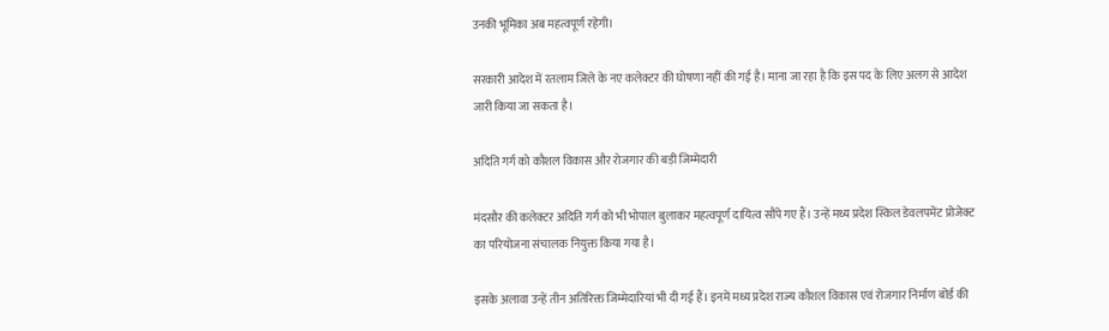उनकी भूमिका अब महत्वपूर्ण रहेगी।

सरकारी आदेश में रतलाम जिले के नए कलेक्टर की घोषणा नहीं की गई है। माना जा रहा है कि इस पद के लिए अलग से आदेश जारी किया जा सकता है।

अदिति गर्ग को कौशल विकास और रोजगार की बड़ी जिम्मेदारी

मंदसौर की कलेक्टर अदिति गर्ग को भी भोपाल बुलाकर महत्वपूर्ण दायित्व सौंपे गए हैं। उन्हें मध्य प्रदेश स्किल डेवलपमेंट प्रोजेक्ट का परियोजना संचालक नियुक्त किया गया है।

इसके अलावा उन्हें तीन अतिरिक्त जिम्मेदारियां भी दी गई हैं। इनमें मध्य प्रदेश राज्य कौशल विकास एवं रोजगार निर्माण बोर्ड की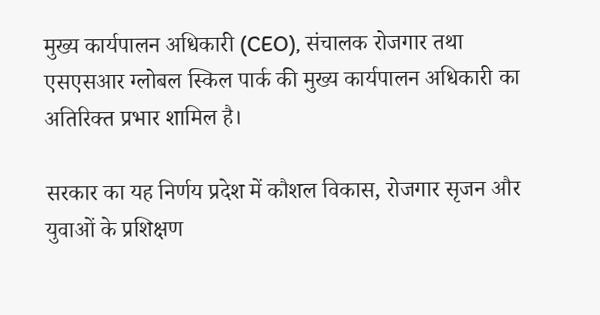मुख्य कार्यपालन अधिकारी (CEO), संचालक रोजगार तथा एसएसआर ग्लोबल स्किल पार्क की मुख्य कार्यपालन अधिकारी का अतिरिक्त प्रभार शामिल है।

सरकार का यह निर्णय प्रदेश में कौशल विकास, रोजगार सृजन और युवाओं के प्रशिक्षण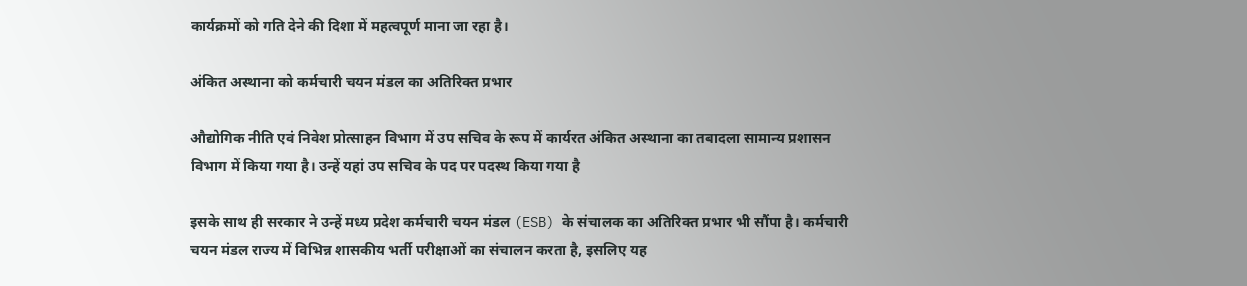कार्यक्रमों को गति देने की दिशा में महत्वपूर्ण माना जा रहा है।

अंकित अस्थाना को कर्मचारी चयन मंडल का अतिरिक्त प्रभार

औद्योगिक नीति एवं निवेश प्रोत्साहन विभाग में उप सचिव के रूप में कार्यरत अंकित अस्थाना का तबादला सामान्य प्रशासन विभाग में किया गया है। उन्हें यहां उप सचिव के पद पर पदस्थ किया गया है

इसके साथ ही सरकार ने उन्हें मध्य प्रदेश कर्मचारी चयन मंडल (ESB) के संचालक का अतिरिक्त प्रभार भी सौंपा है। कर्मचारी चयन मंडल राज्य में विभिन्न शासकीय भर्ती परीक्षाओं का संचालन करता है, इसलिए यह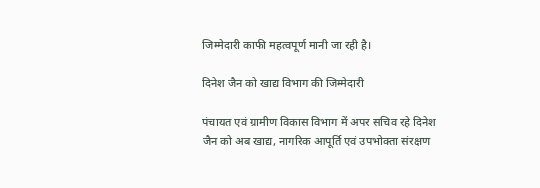जिम्मेदारी काफी महत्वपूर्ण मानी जा रही है।

दिनेश जैन को खाद्य विभाग की जिम्मेदारी

पंचायत एवं ग्रामीण विकास विभाग में अपर सचिव रहे दिनेश जैन को अब खाद्य, नागरिक आपूर्ति एवं उपभोक्ता संरक्षण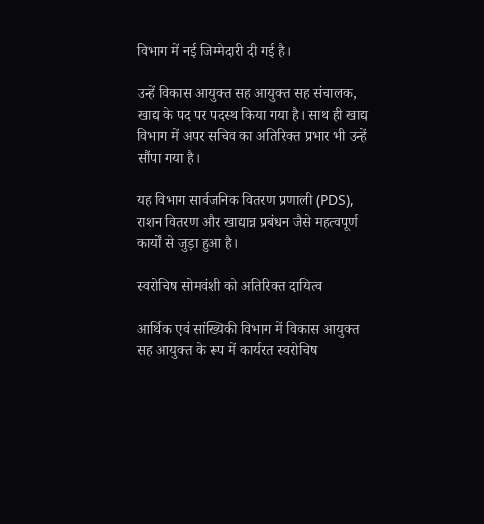विभाग में नई जिम्मेदारी दी गई है।

उन्हें विकास आयुक्त सह आयुक्त सह संचालक, खाद्य के पद पर पदस्थ किया गया है। साथ ही खाद्य विभाग में अपर सचिव का अतिरिक्त प्रभार भी उन्हें सौंपा गया है।

यह विभाग सार्वजनिक वितरण प्रणाली (PDS), राशन वितरण और खाद्यान्न प्रबंधन जैसे महत्वपूर्ण कार्यों से जुड़ा हुआ है।

स्वरोचिष सोमवंशी को अतिरिक्त दायित्व

आर्थिक एवं सांख्यिकी विभाग में विकास आयुक्त सह आयुक्त के रूप में कार्यरत स्वरोचिष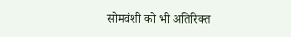सोमवंशी को भी अतिरिक्त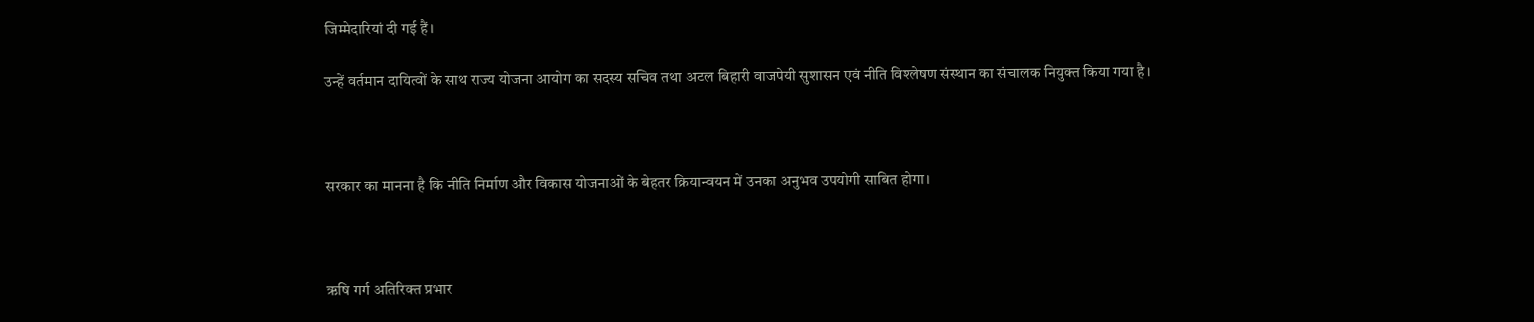जिम्मेदारियां दी गई हैं।

उन्हें वर्तमान दायित्वों के साथ राज्य योजना आयोग का सदस्य सचिव तथा अटल बिहारी वाजपेयी सुशासन एवं नीति विश्लेषण संस्थान का संचालक नियुक्त किया गया है।



सरकार का मानना है कि नीति निर्माण और विकास योजनाओं के बेहतर क्रियान्वयन में उनका अनुभव उपयोगी साबित होगा।



ऋषि गर्ग अतिरिक्त प्रभार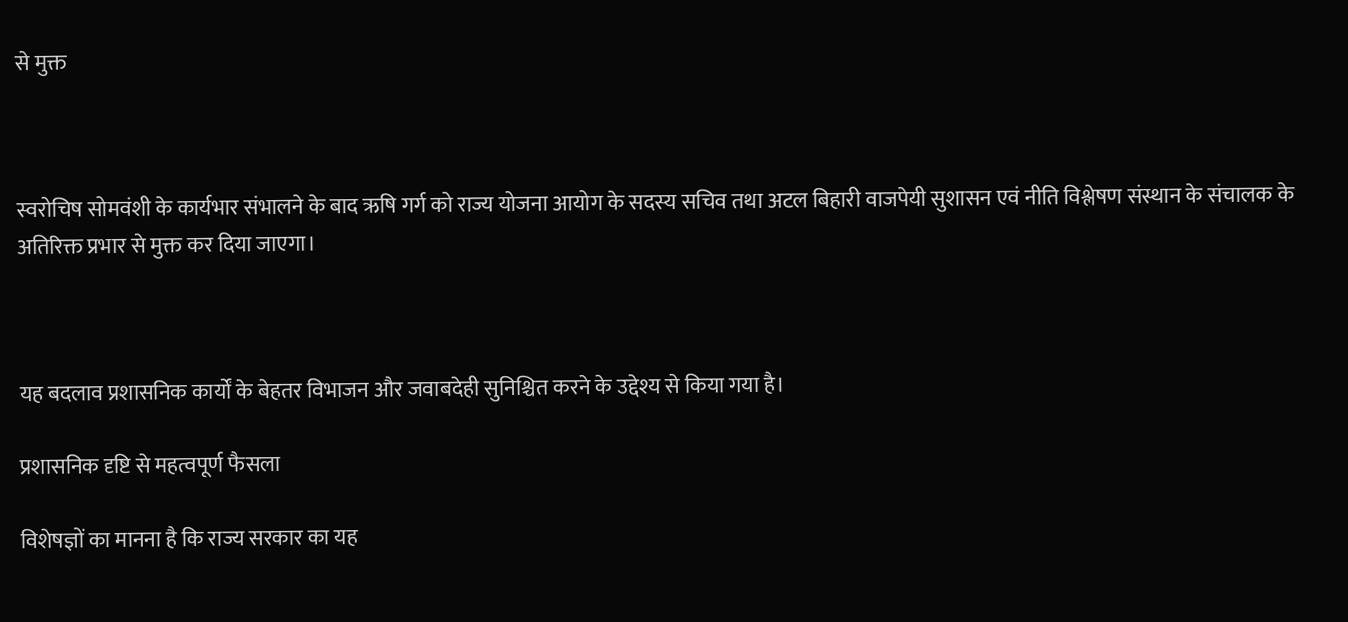से मुक्त



स्वरोचिष सोमवंशी के कार्यभार संभालने के बाद ऋषि गर्ग को राज्य योजना आयोग के सदस्य सचिव तथा अटल बिहारी वाजपेयी सुशासन एवं नीति विश्लेषण संस्थान के संचालक के अतिरिक्त प्रभार से मुक्त कर दिया जाएगा।



यह बदलाव प्रशासनिक कार्यों के बेहतर विभाजन और जवाबदेही सुनिश्चित करने के उद्देश्य से किया गया है।

प्रशासनिक दृष्टि से महत्वपूर्ण फैसला

विशेषज्ञों का मानना है कि राज्य सरकार का यह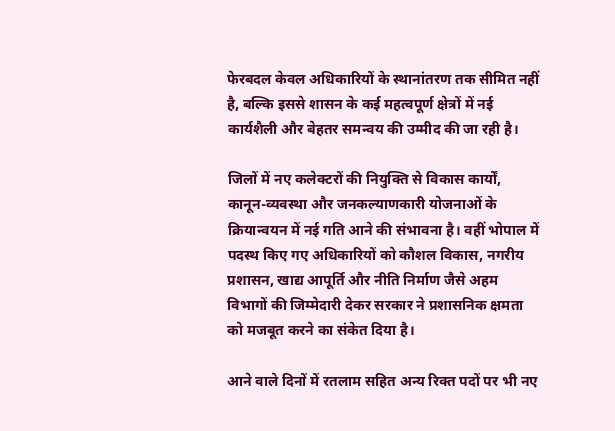फेरबदल केवल अधिकारियों के स्थानांतरण तक सीमित नहीं है, बल्कि इससे शासन के कई महत्वपूर्ण क्षेत्रों में नई कार्यशैली और बेहतर समन्वय की उम्मीद की जा रही है।

जिलों में नए कलेक्टरों की नियुक्ति से विकास कार्यों, कानून-व्यवस्था और जनकल्याणकारी योजनाओं के क्रियान्वयन में नई गति आने की संभावना है। वहीं भोपाल में पदस्थ किए गए अधिकारियों को कौशल विकास, नगरीय प्रशासन, खाद्य आपूर्ति और नीति निर्माण जैसे अहम विभागों की जिम्मेदारी देकर सरकार ने प्रशासनिक क्षमता को मजबूत करने का संकेत दिया है।

आने वाले दिनों में रतलाम सहित अन्य रिक्त पदों पर भी नए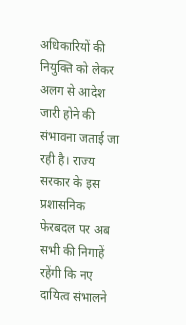अधिकारियों की नियुक्ति को लेकर अलग से आदेश जारी होने की संभावना जताई जा रही है। राज्य सरकार के इस प्रशासनिक फेरबदल पर अब सभी की निगाहें रहेंगी कि नए दायित्व संभालने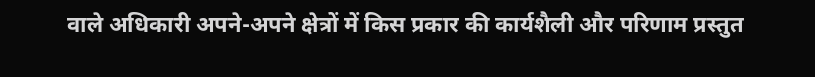वाले अधिकारी अपने-अपने क्षेत्रों में किस प्रकार की कार्यशैली और परिणाम प्रस्तुत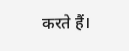करते हैं।